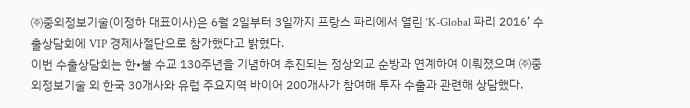㈜중외정보기술(이정하 대표이사)은 6월 2일부터 3일까지 프랑스 파리에서 열린 ‘K-Global 파리 2016’ 수출상담회에 VIP 경제사절단으로 참가했다고 밝혔다.
이번 수출상담회는 한•불 수교 130주년을 기념하여 추진되는 정상외교 순방과 연계하여 이뤄졌으며 ㈜중외정보기술 외 한국 30개사와 유럽 주요지역 바이어 200개사가 참여해 투자 수출과 관련해 상담했다.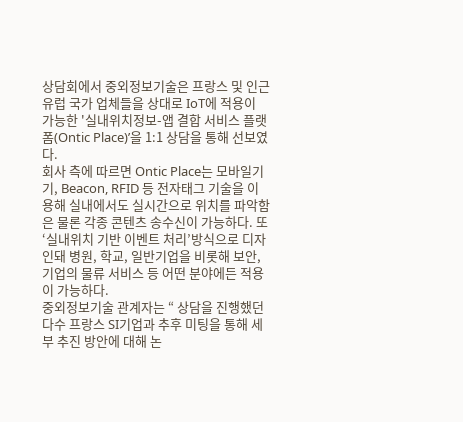상담회에서 중외정보기술은 프랑스 및 인근 유럽 국가 업체들을 상대로 IoT에 적용이 가능한 '실내위치정보-앱 결합 서비스 플랫폼(Ontic Place)’을 1:1 상담을 통해 선보였다.
회사 측에 따르면 Ontic Place는 모바일기기, Beacon, RFID 등 전자태그 기술을 이용해 실내에서도 실시간으로 위치를 파악함은 물론 각종 콘텐츠 송수신이 가능하다. 또 ‘실내위치 기반 이벤트 처리’방식으로 디자인돼 병원, 학교, 일반기업을 비롯해 보안, 기업의 물류 서비스 등 어떤 분야에든 적용이 가능하다.
중외정보기술 관계자는 “ 상담을 진행했던 다수 프랑스 SI기업과 추후 미팅을 통해 세부 추진 방안에 대해 논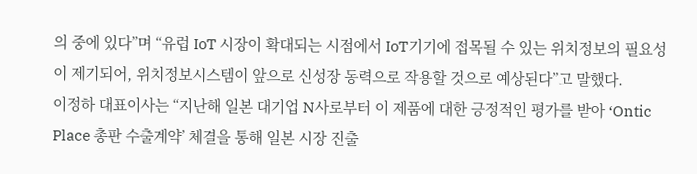의 중에 있다”며 “유럽 IoT 시장이 확대되는 시점에서 IoT기기에 접목될 수 있는 위치정보의 필요성이 제기되어, 위치정보시스템이 앞으로 신성장 동력으로 작용할 것으로 예상된다”고 말했다.
이정하 대표이사는 “지난해 일본 대기업 N사로부터 이 제품에 대한 긍정적인 평가를 받아 ‘Ontic Place 총판 수출계약’ 체결을 통해 일본 시장 진출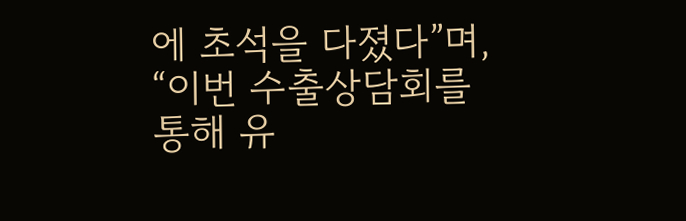에 초석을 다졌다”며, “이번 수출상담회를 통해 유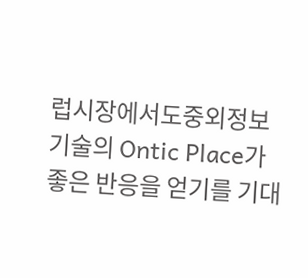럽시장에서도중외정보기술의 Ontic Place가 좋은 반응을 얻기를 기대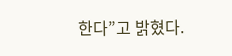한다”고 밝혔다.